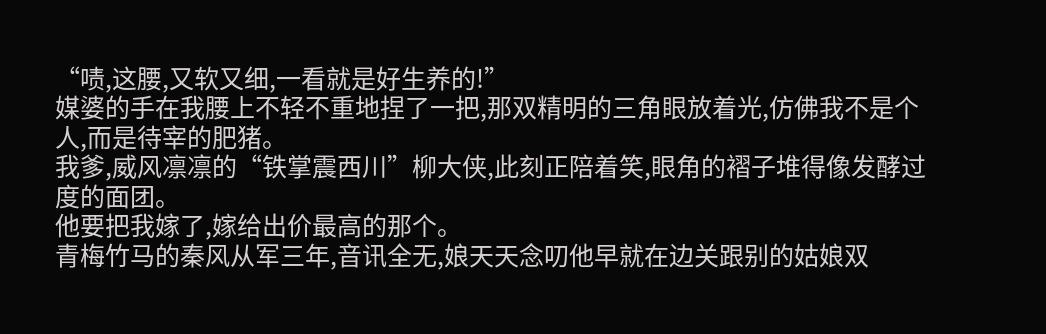“啧,这腰,又软又细,一看就是好生养的!”
媒婆的手在我腰上不轻不重地捏了一把,那双精明的三角眼放着光,仿佛我不是个人,而是待宰的肥猪。
我爹,威风凛凛的“铁掌震西川”柳大侠,此刻正陪着笑,眼角的褶子堆得像发酵过度的面团。
他要把我嫁了,嫁给出价最高的那个。
青梅竹马的秦风从军三年,音讯全无,娘天天念叨他早就在边关跟别的姑娘双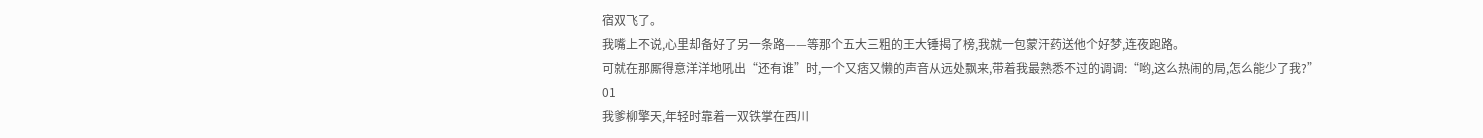宿双飞了。
我嘴上不说,心里却备好了另一条路——等那个五大三粗的王大锤揭了榜,我就一包蒙汗药送他个好梦,连夜跑路。
可就在那厮得意洋洋地吼出“还有谁”时,一个又痞又懒的声音从远处飘来,带着我最熟悉不过的调调:“哟,这么热闹的局,怎么能少了我?”
01
我爹柳擎天,年轻时靠着一双铁掌在西川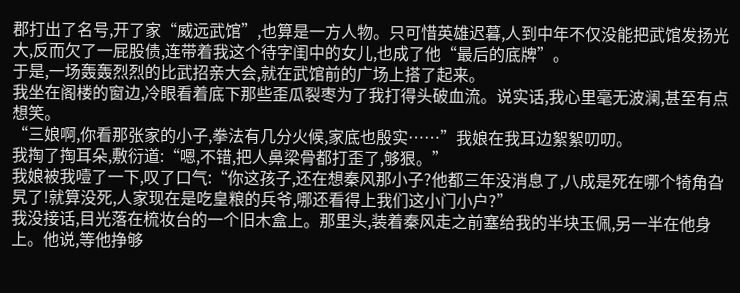郡打出了名号,开了家“威远武馆”,也算是一方人物。只可惜英雄迟暮,人到中年不仅没能把武馆发扬光大,反而欠了一屁股债,连带着我这个待字闺中的女儿,也成了他“最后的底牌”。
于是,一场轰轰烈烈的比武招亲大会,就在武馆前的广场上搭了起来。
我坐在阁楼的窗边,冷眼看着底下那些歪瓜裂枣为了我打得头破血流。说实话,我心里毫无波澜,甚至有点想笑。
“三娘啊,你看那张家的小子,拳法有几分火候,家底也殷实……”我娘在我耳边絮絮叨叨。
我掏了掏耳朵,敷衍道:“嗯,不错,把人鼻梁骨都打歪了,够狠。”
我娘被我噎了一下,叹了口气:“你这孩子,还在想秦风那小子?他都三年没消息了,八成是死在哪个犄角旮旯了!就算没死,人家现在是吃皇粮的兵爷,哪还看得上我们这小门小户?”
我没接话,目光落在梳妆台的一个旧木盒上。那里头,装着秦风走之前塞给我的半块玉佩,另一半在他身上。他说,等他挣够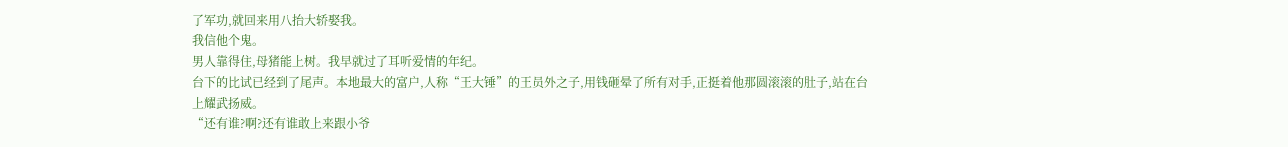了军功,就回来用八抬大轿娶我。
我信他个鬼。
男人靠得住,母猪能上树。我早就过了耳听爱情的年纪。
台下的比试已经到了尾声。本地最大的富户,人称“王大锤”的王员外之子,用钱砸晕了所有对手,正挺着他那圆滚滚的肚子,站在台上耀武扬威。
“还有谁?啊?还有谁敢上来跟小爷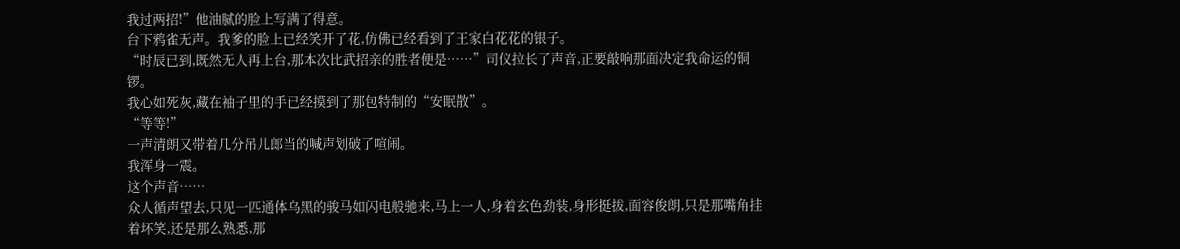我过两招!”他油腻的脸上写满了得意。
台下鸦雀无声。我爹的脸上已经笑开了花,仿佛已经看到了王家白花花的银子。
“时辰已到,既然无人再上台,那本次比武招亲的胜者便是……”司仪拉长了声音,正要敲响那面决定我命运的铜锣。
我心如死灰,藏在袖子里的手已经摸到了那包特制的“安眠散”。
“等等!”
一声清朗又带着几分吊儿郎当的喊声划破了喧闹。
我浑身一震。
这个声音……
众人循声望去,只见一匹通体乌黑的骏马如闪电般驰来,马上一人,身着玄色劲装,身形挺拔,面容俊朗,只是那嘴角挂着坏笑,还是那么熟悉,那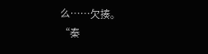么……欠揍。
“秦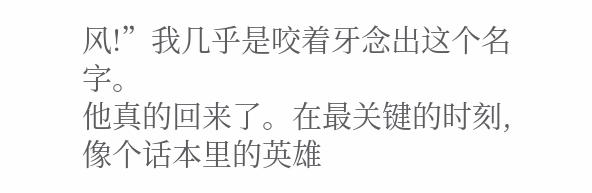风!”我几乎是咬着牙念出这个名字。
他真的回来了。在最关键的时刻,像个话本里的英雄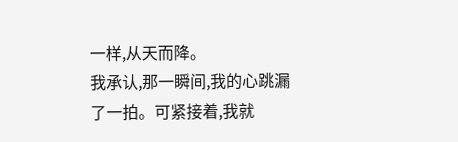一样,从天而降。
我承认,那一瞬间,我的心跳漏了一拍。可紧接着,我就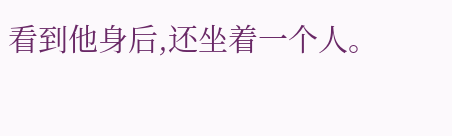看到他身后,还坐着一个人。